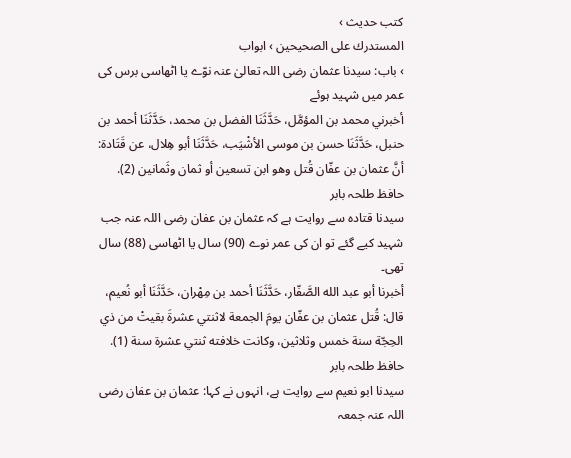کتب حدیث ›
المستدرك على الصحيحين › ابواب
› باب: سیدنا عثمان رضی اللہ تعالیٰ عنہ نوّے یا اٹھاسی برس کی عمر میں شہید ہوئے
أخبرني محمد بن المؤمَّل، حَدَّثَنَا الفضل بن محمد، حَدَّثَنَا أحمد بن حنبل، حَدَّثَنَا حسن بن موسى الأشْيَب، حَدَّثَنَا أبو هِلال، عن قَتَادة: أنَّ عثمان بن عفّان قُتل وهو ابن تسعين أو ثمان وثَمانين (2).
حافظ طلحہ بابر
سیدنا قتادہ سے روایت ہے کہ عثمان بن عفان رضی اللہ عنہ جب شہید کیے گئے تو ان کی عمر نوے (90) سال یا اٹھاسی (88) سال تھی۔
أخبرنا أبو عبد الله الصَّفّار، حَدَّثَنَا أحمد بن مِهْران، حَدَّثَنَا أبو نُعيم، قال: قُتل عثمان بن عفّان يومَ الجمعة لاثنتي عشرةَ بقيتْ من ذي الحِجّة سنة خمس وثلاثين، وكانت خلافته ثنتي عشرة سنة (1).
حافظ طلحہ بابر
سیدنا ابو نعیم سے روایت ہے، انہوں نے کہا: عثمان بن عفان رضی اللہ عنہ جمعہ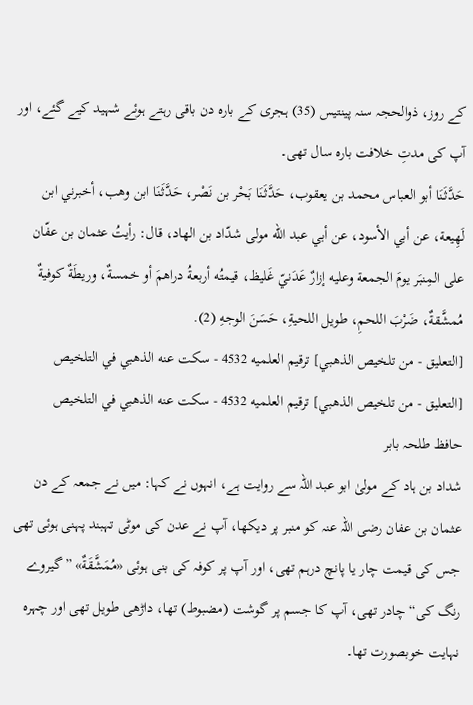کے روز، ذوالحجہ سنہ پینتیس (35) ہجری کے بارہ دن باقی رہتے ہوئے شہید کیے گئے، اور آپ کی مدتِ خلافت بارہ سال تھی۔
حَدَّثَنَا أبو العباس محمد بن يعقوب، حَدَّثَنَا بَحْر بن نَصْر، حَدَّثَنَا ابن وهب، أخبرني ابن لَهِيعة، عن أبي الأسود، عن أبي عبد الله مولى شدّاد بن الهاد، قال: رأيتُ عثمان بن عفّان على المِنبَر يومَ الجمعة وعليه إزارٌ عَدَنيّ غَليظ، قيمتُه أربعةُ دراهمَ أو خمسةٌ، وريطَةٌ كوفيةٌ مُمشَّقةٌ، ضَرْبَ اللحمِ، طويل اللحيةِ، حَسَنَ الوجهِ (2).
[التعليق - من تلخيص الذهبي] ترقيم العلميه 4532 - سكت عنه الذهبي في التلخيص
[التعليق - من تلخيص الذهبي] ترقيم العلميه 4532 - سكت عنه الذهبي في التلخيص
حافظ طلحہ بابر
شداد بن ہاد کے مولیٰ ابو عبد اللہ سے روایت ہے، انہوں نے کہا: میں نے جمعہ کے دن عثمان بن عفان رضی اللہ عنہ کو منبر پر دیکھا، آپ نے عدن کی موٹی تہبند پہنی ہوئی تھی جس کی قیمت چار یا پانچ درہم تھی، اور آپ پر کوفہ کی بنی ہوئی «مُمَشَّقَةٌ» ”گیروے رنگ کی“ چادر تھی، آپ کا جسم پر گوشت (مضبوط) تھا، داڑھی طویل تھی اور چہرہ نہایت خوبصورت تھا۔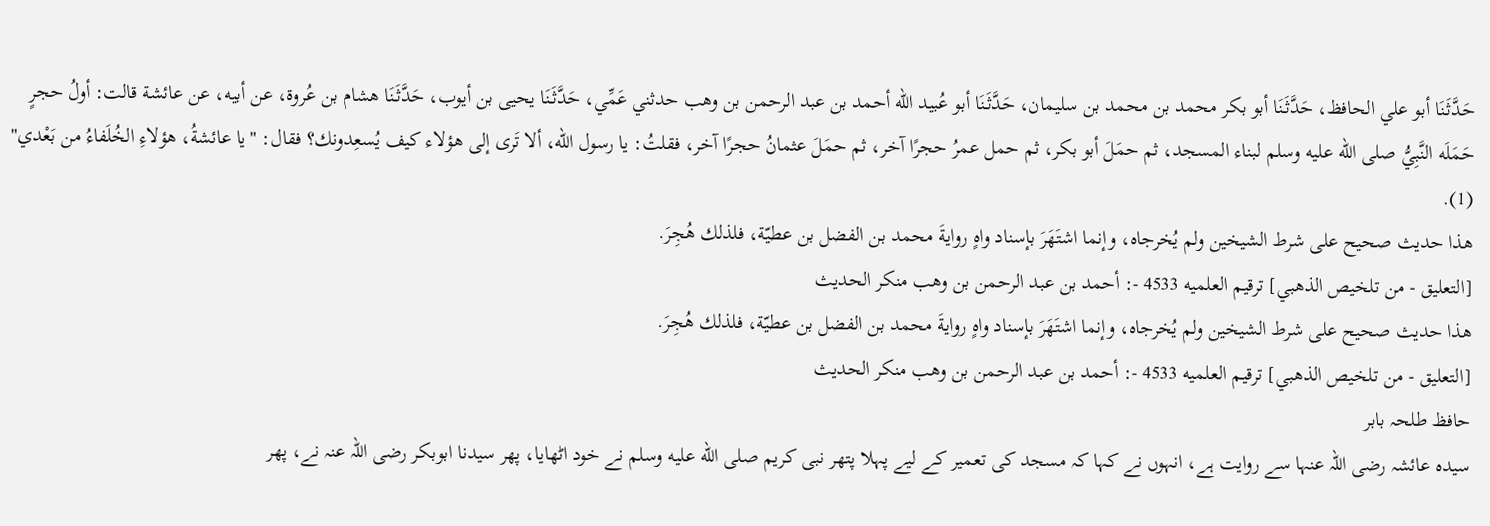حَدَّثَنَا أبو علي الحافظ، حَدَّثَنَا أبو بكر محمد بن محمد بن سليمان، حَدَّثَنَا أبو عُبيد الله أحمد بن عبد الرحمن بن وهب حدثني عَمِّي، حَدَّثَنَا يحيى بن أيوب، حَدَّثَنَا هشام بن عُروة، عن أبيه، عن عائشة قالت: أولُ حجرٍ حَمَلَه النَّبِيُّ صلى الله عليه وسلم لبناء المسجد، ثم حمَلَ أبو بكر، ثم حمل عمرُ حجرًا آخر، ثم حمَلَ عثمانُ حجرًا آخر، فقلتُ: يا رسول الله، ألا تَرى إلى هؤلاء كيف يُسعِدونك؟ فقال: "يا عائشةُ، هؤلاءِ الخُلَفاءُ من بَعْدي" (1).
هذا حديث صحيح على شرط الشيخين ولم يُخرجاه، وإنما اشتَهَرَ بإسناد واهٍ روايةَ محمد بن الفضل بن عطيّة، فلذلك هُجِرَ.
[التعليق - من تلخيص الذهبي] ترقيم العلميه 4533 -: أحمد بن عبد الرحمن بن وهب منكر الحديث
هذا حديث صحيح على شرط الشيخين ولم يُخرجاه، وإنما اشتَهَرَ بإسناد واهٍ روايةَ محمد بن الفضل بن عطيّة، فلذلك هُجِرَ.
[التعليق - من تلخيص الذهبي] ترقيم العلميه 4533 -: أحمد بن عبد الرحمن بن وهب منكر الحديث
حافظ طلحہ بابر
سیدہ عائشہ رضی اللہ عنہا سے روایت ہے، انہوں نے کہا کہ مسجد کی تعمیر کے لیے پہلا پتھر نبی کریم صلى الله عليه وسلم نے خود اٹھایا، پھر سیدنا ابوبکر رضی اللہ عنہ نے، پھر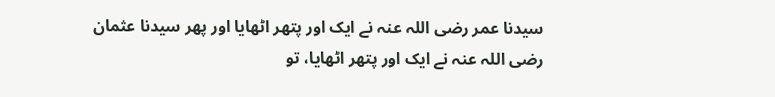سیدنا عمر رضی اللہ عنہ نے ایک اور پتھر اٹھایا اور پھر سیدنا عثمان رضی اللہ عنہ نے ایک اور پتھر اٹھایا، تو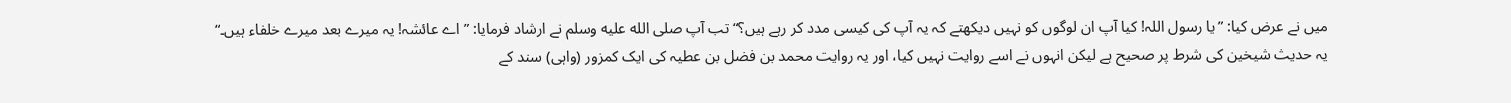میں نے عرض کیا: ”یا رسول اللہ! کیا آپ ان لوگوں کو نہیں دیکھتے کہ یہ آپ کی کیسی مدد کر رہے ہیں؟“ تب آپ صلى الله عليه وسلم نے ارشاد فرمایا: ”اے عائشہ! یہ میرے بعد میرے خلفاء ہیں۔“
یہ حدیث شیخین کی شرط پر صحیح ہے لیکن انہوں نے اسے روایت نہیں کیا، اور یہ روایت محمد بن فضل بن عطیہ کی ایک کمزور (واہی) سند کے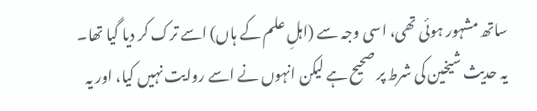ساتھ مشہور ہوئی تھی، اسی وجہ سے (اہلِ علم کے ہاں) اسے ترک کر دیا گیا تھا۔
یہ حدیث شیخین کی شرط پر صحیح ہے لیکن انہوں نے اسے روایت نہیں کیا، اور یہ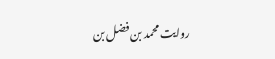روایت محمد بن فضل بن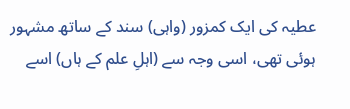عطیہ کی ایک کمزور (واہی) سند کے ساتھ مشہور ہوئی تھی، اسی وجہ سے (اہلِ علم کے ہاں) اسے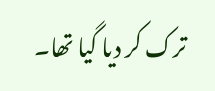ترک کر دیا گیا تھا۔